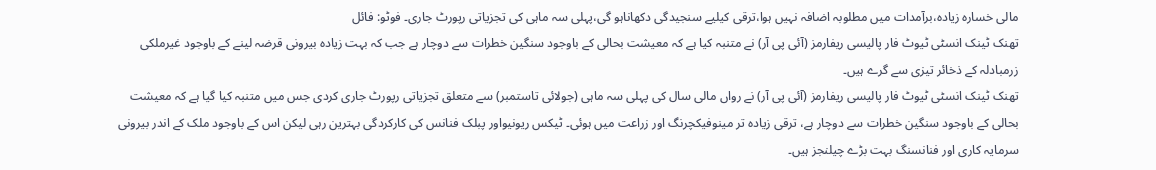مالی خسارہ زیادہ،برآمدات میں مطلوبہ اضافہ نہیں ہوا،ترقی کیلیے سنجیدگی دکھاناہو گی،پہلی سہ ماہی کی تجزیاتی رپورٹ جاری۔ فوٹو: فائل
تھنک ٹینک انسٹی ٹیوٹ فار پالیسی ریفارمز (آئی پی آر) نے متنبہ کیا ہے کہ معیشت بحالی کے باوجود سنگین خطرات سے دوچار ہے جب کہ بہت زیادہ بیرونی قرضہ لینے کے باوجود غیرملکی زرمبادلہ کے ذخائر تیزی سے گرے ہیں۔
تھنک ٹینک انسٹی ٹیوٹ فار پالیسی ریفارمز (آئی پی آر) نے رواں مالی سال کی پہلی سہ ماہی (جولائی تاستمبر) سے متعلق تجزیاتی رپورٹ جاری کردی جس میں متنبہ کیا گیا ہے کہ معیشت بحالی کے باوجود سنگین خطرات سے دوچار ہے، ترقی زیادہ تر مینوفیکچرنگ اور زراعت میں ہوئی۔ ٹیکس ریونیواور پبلک فنانس کی کارکردگی بہترین رہی لیکن اس کے باوجود ملک کے اندر بیرونی سرمایہ کاری اور فنانسنگ بہت بڑے چیلنجز ہیں۔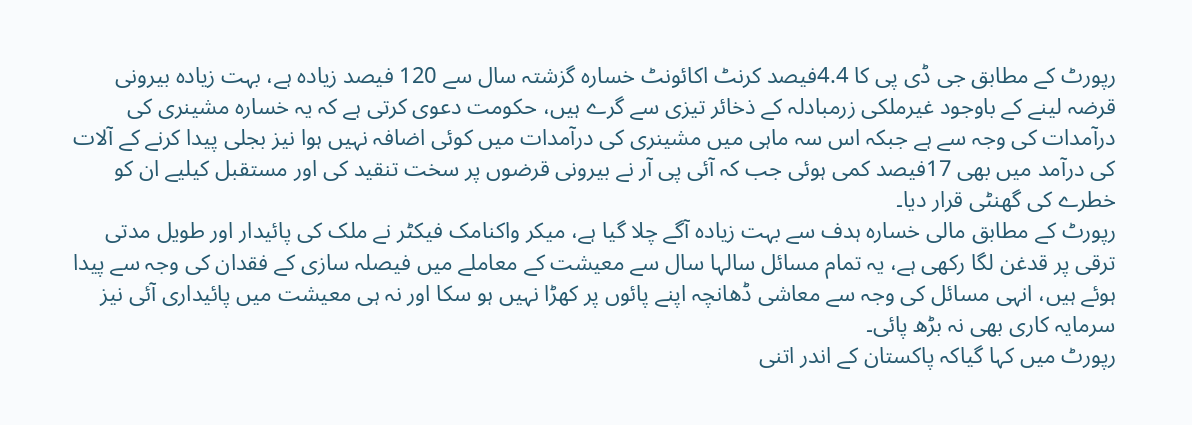رپورٹ کے مطابق جی ڈی پی کا 4.4فیصد کرنٹ اکائونٹ خسارہ گزشتہ سال سے 120 فیصد زیادہ ہے، بہت زیادہ بیرونی قرضہ لینے کے باوجود غیرملکی زرمبادلہ کے ذخائر تیزی سے گرے ہیں، حکومت دعوی کرتی ہے کہ یہ خسارہ مشینری کی درآمدات کی وجہ سے ہے جبکہ اس سہ ماہی میں مشینری کی درآمدات میں کوئی اضافہ نہیں ہوا نیز بجلی پیدا کرنے کے آلات کی درآمد میں بھی 17فیصد کمی ہوئی جب کہ آئی پی آر نے بیرونی قرضوں پر سخت تنقید کی اور مستقبل کیلیے ان کو خطرے کی گھنٹی قرار دیا۔
رپورٹ کے مطابق مالی خسارہ ہدف سے بہت زیادہ آگے چلا گیا ہے، میکر واکنامک فیکٹر نے ملک کی پائیدار اور طویل مدتی ترقی پر قدغن لگا رکھی ہے، یہ تمام مسائل سالہا سال سے معیشت کے معاملے میں فیصلہ سازی کے فقدان کی وجہ سے پیدا ہوئے ہیں، انہی مسائل کی وجہ سے معاشی ڈھانچہ اپنے پائوں پر کھڑا نہیں ہو سکا اور نہ ہی معیشت میں پائیداری آئی نیز سرمایہ کاری بھی نہ بڑھ پائی۔
رپورٹ میں کہا گیاکہ پاکستان کے اندر اتنی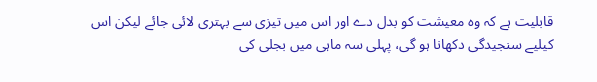قابلیت ہے کہ وہ معیشت کو بدل دے اور اس میں تیزی سے بہتری لائی جائے لیکن اس کیلیے سنجیدگی دکھانا ہو گی، پہلی سہ ماہی میں بجلی کی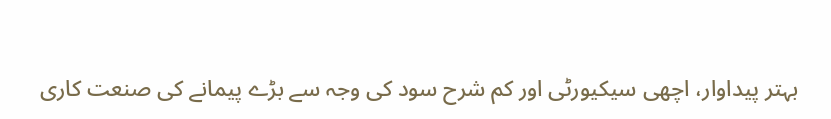بہتر پیداوار، اچھی سیکیورٹی اور کم شرح سود کی وجہ سے بڑے پیمانے کی صنعت کاری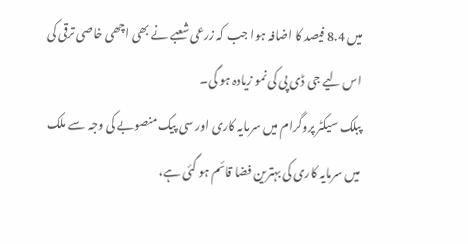میں 8.4 فیصد کا اضافہ ہوا جب کہ زرعی شعبے نے بھی اچھی خاصی ترقی کی اس لیے جی ڈی پی کی نمو زیادہ ہو گی۔
پبلک سیکٹر پروگرام میں سرمایہ کاری اور سی پیک منصوبے کی وجہ سے ملک میں سرمایہ کاری کی بہترین فضا قائم ہو گئی ہے،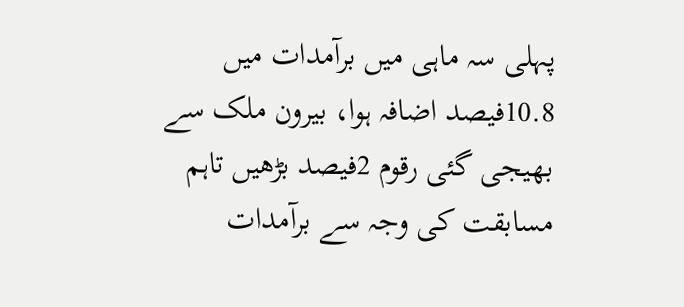پہلی سہ ماہی میں برآمدات میں 10.8فیصد اضافہ ہوا، بیرون ملک سے بھیجی گئی رقوم 2فیصد بڑھیں تاہم مسابقت کی وجہ سے برآمدات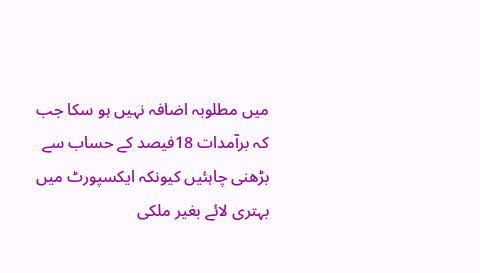میں مطلوبہ اضافہ نہیں ہو سکا جب کہ برآمدات 18فیصد کے حساب سے بڑھنی چاہئیں کیونکہ ایکسپورٹ میں بہتری لائے بغیر ملکی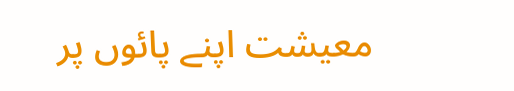معیشت اپنے پائوں پر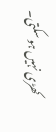کھڑی نہیں ہو سکتی۔